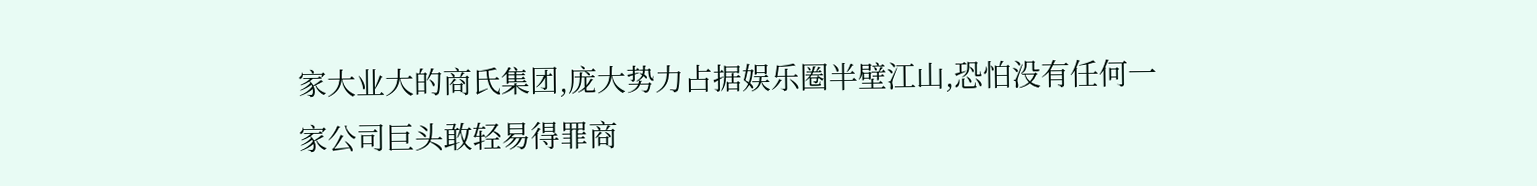家大业大的商氏集团,庞大势力占据娱乐圈半壁江山,恐怕没有任何一家公司巨头敢轻易得罪商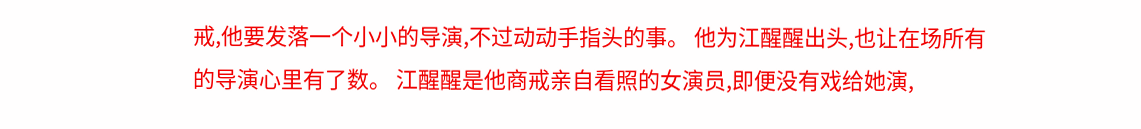戒,他要发落一个小小的导演,不过动动手指头的事。 他为江醒醒出头,也让在场所有的导演心里有了数。 江醒醒是他商戒亲自看照的女演员,即便没有戏给她演,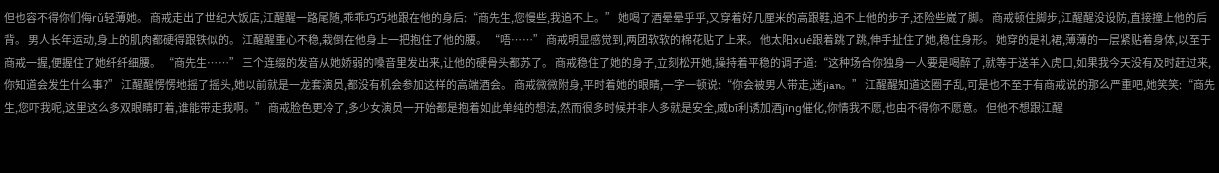但也容不得你们侮rǔ轻薄她。 商戒走出了世纪大饭店,江醒醒一路尾随,乖乖巧巧地跟在他的身后:“商先生,您慢些,我追不上。” 她喝了酒晕晕乎乎,又穿着好几厘米的高跟鞋,追不上他的步子,还险些崴了脚。 商戒顿住脚步,江醒醒没设防,直接撞上他的后背。 男人长年运动,身上的肌肉都硬得跟铁似的。 江醒醒重心不稳,栽倒在他身上一把抱住了他的腰。 “唔……” 商戒明显感觉到,两团软软的棉花贴了上来。 他太阳xué跟着跳了跳,伸手扯住了她,稳住身形。 她穿的是礼裙,薄薄的一层紧贴着身体,以至于商戒一握,便握住了她纤纤细腰。 “商先生……” 三个连缀的发音从她娇弱的嗓音里发出来,让他的硬骨头都苏了。 商戒稳住了她的身子,立刻松开她,操持着平稳的调子道:“这种场合你独身一人要是喝醉了,就等于送羊入虎口,如果我今天没有及时赶过来,你知道会发生什么事?” 江醒醒愣愣地摇了摇头,她以前就是一龙套演员,都没有机会参加这样的高端酒会。 商戒微微附身,平时着她的眼睛,一字一顿说:“你会被男人带走,迷jian。” 江醒醒知道这圈子乱,可是也不至于有商戒说的那么严重吧,她笑笑:“商先生,您吓我呢,这里这么多双眼睛盯着,谁能带走我啊。” 商戒脸色更冷了,多少女演员一开始都是抱着如此单纯的想法,然而很多时候并非人多就是安全,威bī利诱加酒jīng催化,你情我不愿,也由不得你不愿意。 但他不想跟江醒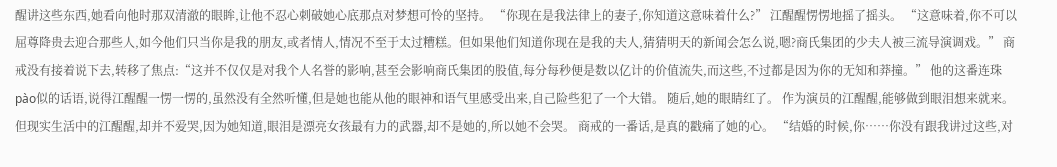醒讲这些东西,她看向他时那双清澈的眼眸,让他不忍心刺破她心底那点对梦想可怜的坚持。 “你现在是我法律上的妻子,你知道这意味着什么?” 江醒醒愣愣地摇了摇头。 “这意味着,你不可以屈尊降贵去迎合那些人,如今他们只当你是我的朋友,或者情人,情况不至于太过糟糕。但如果他们知道你现在是我的夫人,猜猜明天的新闻会怎么说,嗯?商氏集团的少夫人被三流导演调戏。” 商戒没有接着说下去,转移了焦点:“这并不仅仅是对我个人名誉的影响,甚至会影响商氏集团的股值,每分每秒便是数以亿计的价值流失,而这些,不过都是因为你的无知和莽撞。” 他的这番连珠pào似的话语,说得江醒醒一愣一愣的,虽然没有全然听懂,但是她也能从他的眼神和语气里感受出来,自己险些犯了一个大错。 随后,她的眼睛红了。 作为演员的江醒醒,能够做到眼泪想来就来。但现实生活中的江醒醒,却并不爱哭,因为她知道,眼泪是漂亮女孩最有力的武器,却不是她的,所以她不会哭。 商戒的一番话,是真的戳痛了她的心。 “结婚的时候,你……你没有跟我讲过这些,对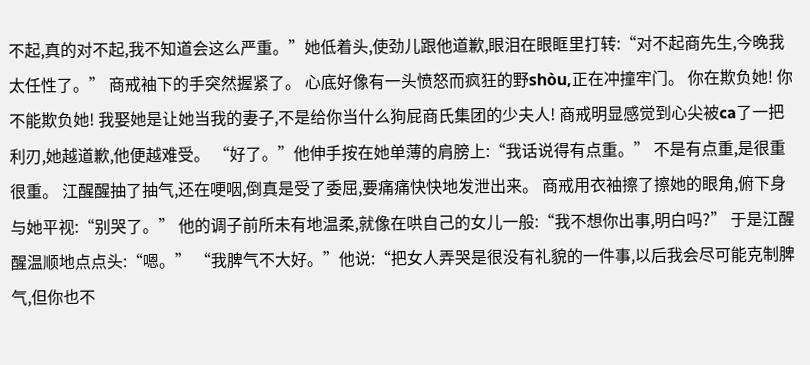不起,真的对不起,我不知道会这么严重。”她低着头,使劲儿跟他道歉,眼泪在眼眶里打转:“对不起商先生,今晚我太任性了。” 商戒袖下的手突然握紧了。 心底好像有一头愤怒而疯狂的野shòu,正在冲撞牢门。 你在欺负她! 你不能欺负她! 我娶她是让她当我的妻子,不是给你当什么狗屁商氏集团的少夫人! 商戒明显感觉到心尖被ca了一把利刃,她越道歉,他便越难受。 “好了。”他伸手按在她单薄的肩膀上:“我话说得有点重。” 不是有点重,是很重很重。 江醒醒抽了抽气,还在哽咽,倒真是受了委屈,要痛痛快快地发泄出来。 商戒用衣袖擦了擦她的眼角,俯下身与她平视:“别哭了。” 他的调子前所未有地温柔,就像在哄自己的女儿一般:“我不想你出事,明白吗?” 于是江醒醒温顺地点点头:“嗯。” “我脾气不大好。”他说:“把女人弄哭是很没有礼貌的一件事,以后我会尽可能克制脾气,但你也不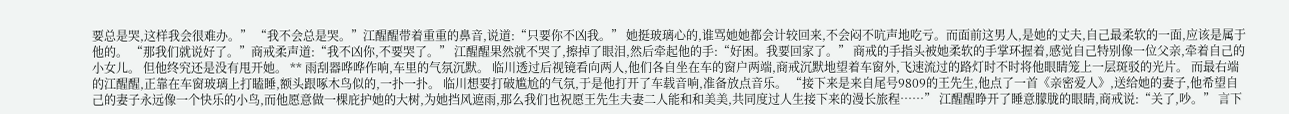要总是哭,这样我会很难办。” “我不会总是哭。”江醒醒带着重重的鼻音,说道:“只要你不凶我。” 她挺玻璃心的,谁骂她她都会计较回来,不会闷不吭声地吃亏。而面前这男人,是她的丈夫,自己最柔软的一面,应该是属于他的。 “那我们就说好了。”商戒柔声道:“我不凶你,不要哭了。” 江醒醒果然就不哭了,擦掉了眼泪,然后牵起他的手:“好困。我要回家了。” 商戒的手指头被她柔软的手掌环握着,感觉自己特别像一位父亲,牵着自己的小女儿。 但他终究还是没有甩开她。 ** 雨刮器哗哗作响,车里的气氛沉默。 临川透过后视镜看向两人,他们各自坐在车的窗户两端,商戒沉默地望着车窗外,飞速流过的路灯时不时将他眼睛笼上一层斑驳的光片。 而最右端的江醒醒,正靠在车窗玻璃上打瞌睡,额头跟啄木鸟似的,一扑一扑。 临川想要打破尴尬的气氛,于是他打开了车载音响,准备放点音乐。 “接下来是来自尾号9809的王先生,他点了一首《亲密爱人》,送给她的妻子,他希望自己的妻子永远像一个快乐的小鸟,而他愿意做一棵庇护她的大树,为她挡风遮雨,那么我们也祝愿王先生夫妻二人能和和美美,共同度过人生接下来的漫长旅程……” 江醒醒睁开了睡意朦胧的眼睛,商戒说:“关了,吵。” 言下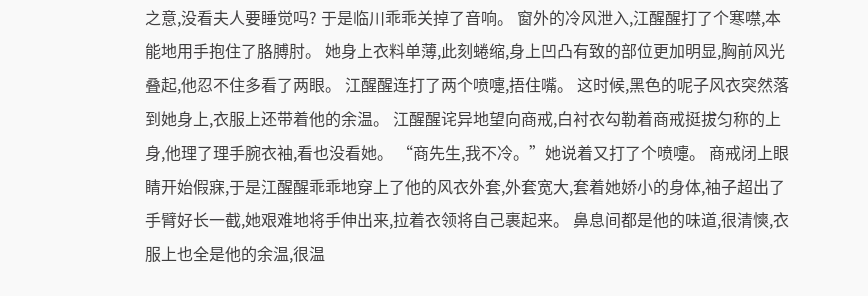之意,没看夫人要睡觉吗? 于是临川乖乖关掉了音响。 窗外的冷风泄入,江醒醒打了个寒噤,本能地用手抱住了胳膊肘。 她身上衣料单薄,此刻蜷缩,身上凹凸有致的部位更加明显,胸前风光叠起,他忍不住多看了两眼。 江醒醒连打了两个喷嚏,捂住嘴。 这时候,黑色的呢子风衣突然落到她身上,衣服上还带着他的余温。 江醒醒诧异地望向商戒,白衬衣勾勒着商戒挺拔匀称的上身,他理了理手腕衣袖,看也没看她。 “商先生,我不冷。”她说着又打了个喷嚏。 商戒闭上眼睛开始假寐,于是江醒醒乖乖地穿上了他的风衣外套,外套宽大,套着她娇小的身体,袖子超出了手臂好长一截,她艰难地将手伸出来,拉着衣领将自己裹起来。 鼻息间都是他的味道,很清慡,衣服上也全是他的余温,很温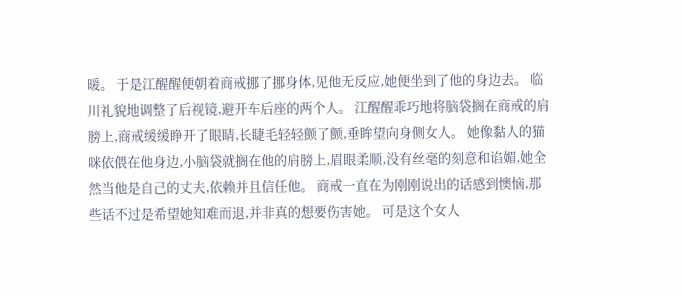暖。 于是江醒醒便朝着商戒挪了挪身体,见他无反应,她便坐到了他的身边去。 临川礼貌地调整了后视镜,避开车后座的两个人。 江醒醒乖巧地将脑袋搁在商戒的肩膀上,商戒缓缓睁开了眼睛,长睫毛轻轻颤了颤,垂眸望向身侧女人。 她像黏人的猫咪依偎在他身边,小脑袋就搁在他的肩膀上,眉眼柔顺,没有丝毫的刻意和谄媚,她全然当他是自己的丈夫,依赖并且信任他。 商戒一直在为刚刚说出的话感到懊恼,那些话不过是希望她知难而退,并非真的想要伤害她。 可是这个女人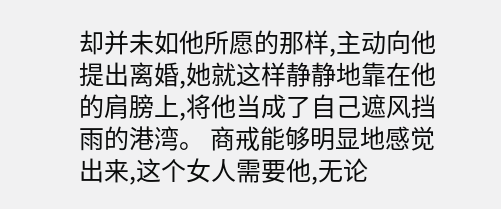却并未如他所愿的那样,主动向他提出离婚,她就这样静静地靠在他的肩膀上,将他当成了自己遮风挡雨的港湾。 商戒能够明显地感觉出来,这个女人需要他,无论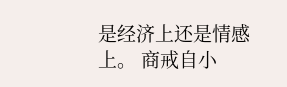是经济上还是情感上。 商戒自小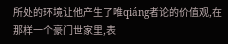所处的环境让他产生了唯qiáng者论的价值观,在那样一个豪门世家里,表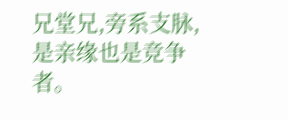兄堂兄,旁系支脉,是亲缘也是竞争者。